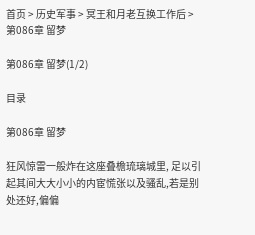首页 > 历史军事 > 冥王和月老互换工作后 > 第086章 留梦

第086章 留梦(1/2)

目录

第086章 留梦

狂风惊雷一般炸在这座叠檐琉璃城里, 足以引起其间大大小小的内宦慌张以及骚乱,若是别处还好,偏偏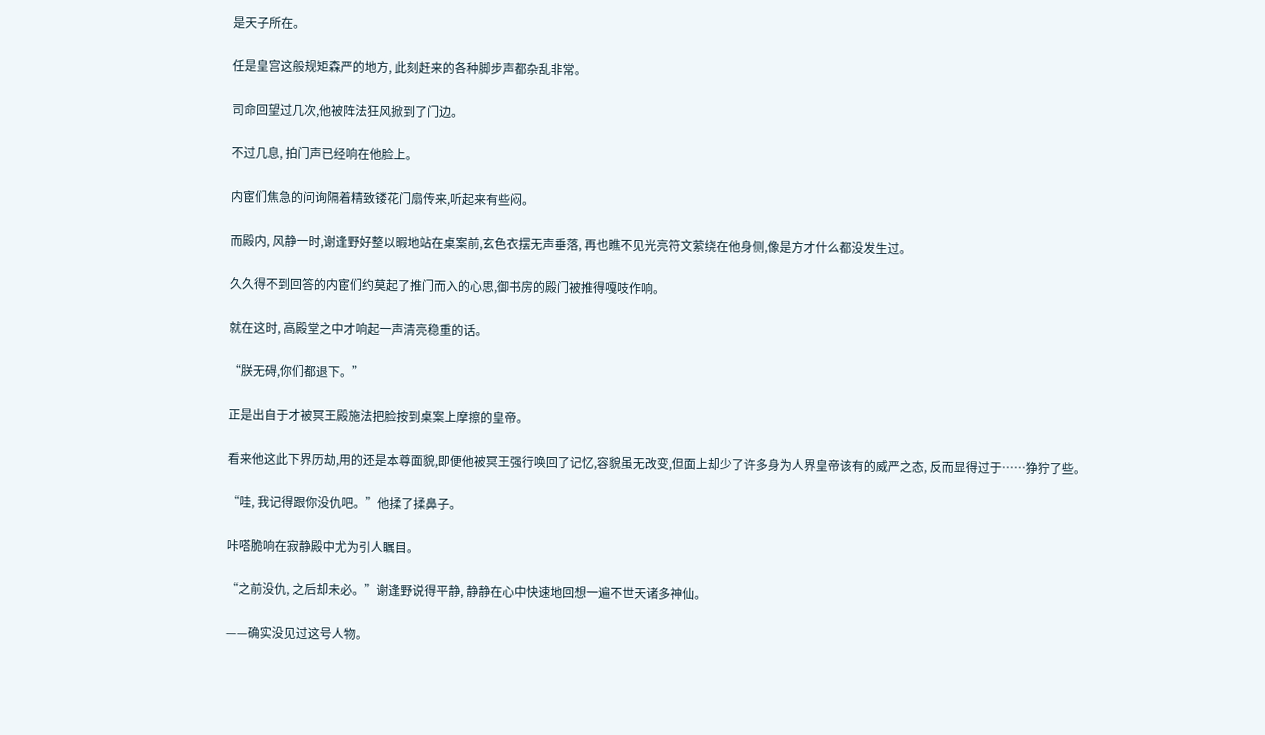是天子所在。

任是皇宫这般规矩森严的地方, 此刻赶来的各种脚步声都杂乱非常。

司命回望过几次,他被阵法狂风掀到了门边。

不过几息, 拍门声已经响在他脸上。

内宦们焦急的问询隔着精致镂花门扇传来,听起来有些闷。

而殿内, 风静一时,谢逢野好整以暇地站在桌案前,玄色衣摆无声垂落, 再也瞧不见光亮符文萦绕在他身侧,像是方才什么都没发生过。

久久得不到回答的内宦们约莫起了推门而入的心思,御书房的殿门被推得嘎吱作响。

就在这时, 高殿堂之中才响起一声清亮稳重的话。

“朕无碍,你们都退下。”

正是出自于才被冥王殿施法把脸按到桌案上摩擦的皇帝。

看来他这此下界历劫,用的还是本尊面貌,即便他被冥王强行唤回了记忆,容貌虽无改变,但面上却少了许多身为人界皇帝该有的威严之态, 反而显得过于……狰狞了些。

“哇, 我记得跟你没仇吧。”他揉了揉鼻子。

咔嗒脆响在寂静殿中尤为引人瞩目。

“之前没仇, 之后却未必。”谢逢野说得平静, 静静在心中快速地回想一遍不世天诸多神仙。

——确实没见过这号人物。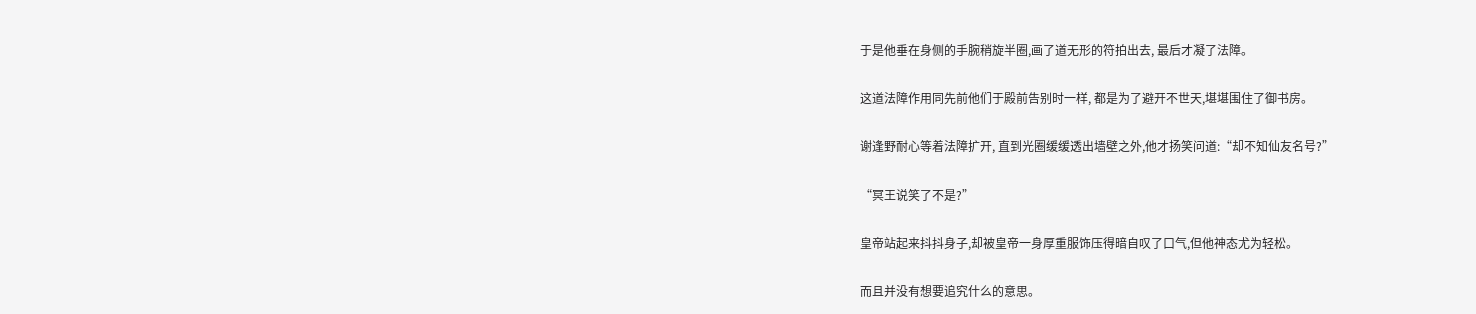于是他垂在身侧的手腕稍旋半圈,画了道无形的符拍出去, 最后才凝了法障。

这道法障作用同先前他们于殿前告别时一样, 都是为了避开不世天,堪堪围住了御书房。

谢逢野耐心等着法障扩开, 直到光圈缓缓透出墙壁之外,他才扬笑问道:“却不知仙友名号?”

“冥王说笑了不是?”

皇帝站起来抖抖身子,却被皇帝一身厚重服饰压得暗自叹了口气,但他神态尤为轻松。

而且并没有想要追究什么的意思。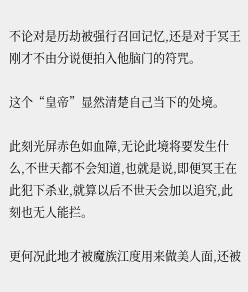不论对是历劫被强行召回记忆,还是对于冥王刚才不由分说便拍入他脑门的符咒。

这个“皇帝”显然清楚自己当下的处境。

此刻光屏赤色如血障,无论此境将要发生什么,不世天都不会知道,也就是说,即便冥王在此犯下杀业,就算以后不世天会加以追究,此刻也无人能拦。

更何况此地才被魔族江度用来做美人面,还被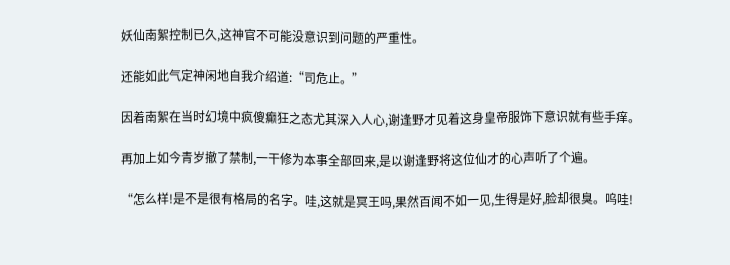妖仙南絮控制已久,这神官不可能没意识到问题的严重性。

还能如此气定神闲地自我介绍道:“司危止。”

因着南絮在当时幻境中疯傻癫狂之态尤其深入人心,谢逢野才见着这身皇帝服饰下意识就有些手痒。

再加上如今青岁撤了禁制,一干修为本事全部回来,是以谢逢野将这位仙才的心声听了个遍。

“怎么样!是不是很有格局的名字。哇,这就是冥王吗,果然百闻不如一见,生得是好,脸却很臭。呜哇!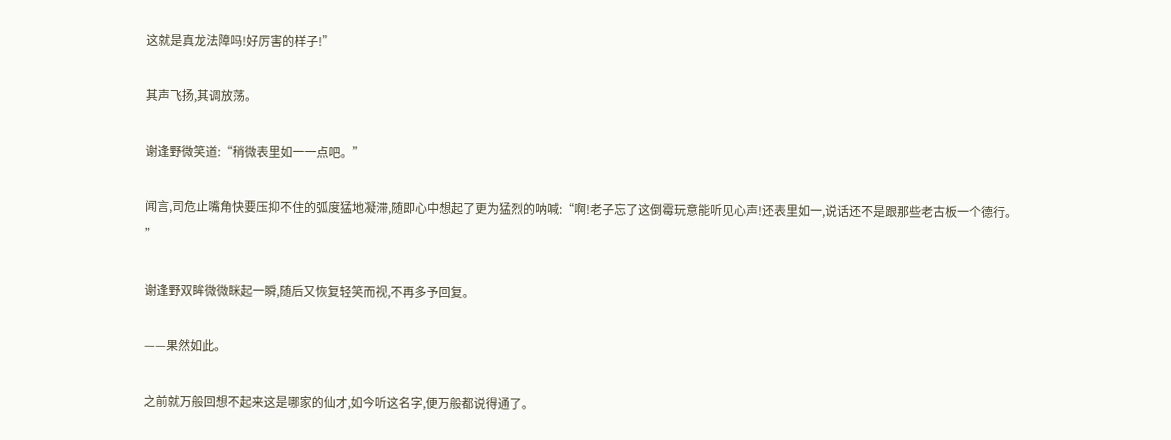这就是真龙法障吗!好厉害的样子!”

其声飞扬,其调放荡。

谢逢野微笑道:“稍微表里如一一点吧。”

闻言,司危止嘴角快要压抑不住的弧度猛地凝滞,随即心中想起了更为猛烈的呐喊:“啊!老子忘了这倒霉玩意能听见心声!还表里如一,说话还不是跟那些老古板一个德行。 ”

谢逢野双眸微微眯起一瞬,随后又恢复轻笑而视,不再多予回复。

——果然如此。

之前就万般回想不起来这是哪家的仙才,如今听这名字,便万般都说得通了。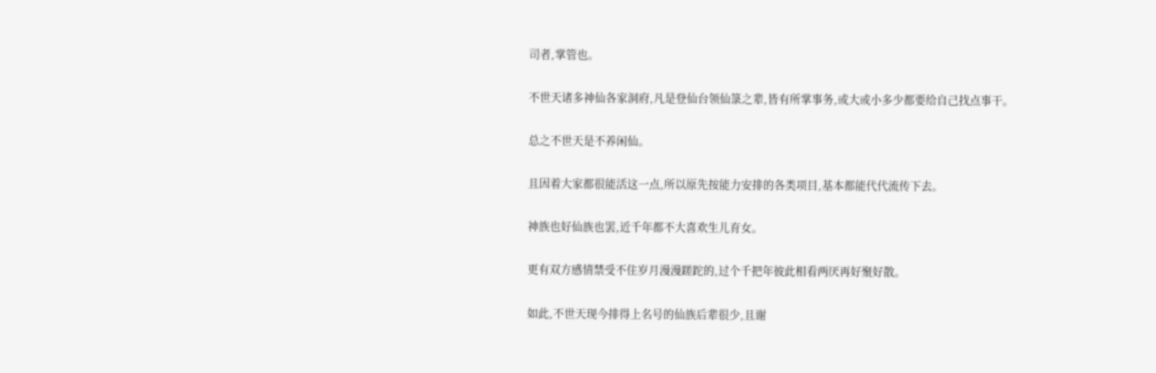司者,掌管也。

不世天诸多神仙各家洞府,凡是登仙台领仙箓之辈,皆有所掌事务,或大或小多少都要给自己找点事干。

总之不世天是不养闲仙。

且因着大家都很能活这一点,所以原先按能力安排的各类项目,基本都能代代流传下去。

神族也好仙族也罢,近千年都不大喜欢生儿育女。

更有双方感情禁受不住岁月漫漫蹉跎的,过个千把年彼此相看两厌再好聚好散。

如此,不世天现今排得上名号的仙族后辈很少,且谢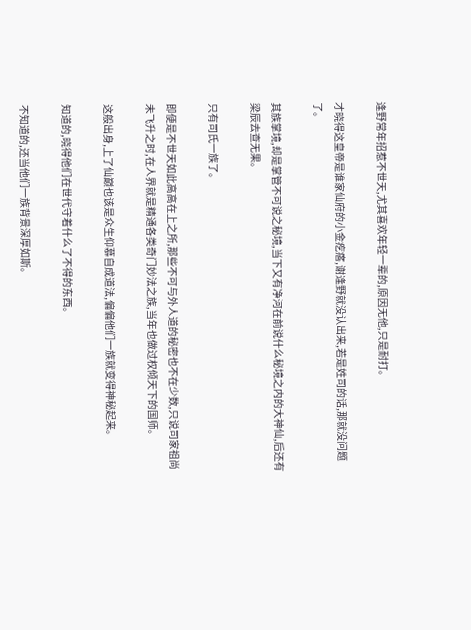逢野常年招惹不世天,尤其喜欢年轻一辈的,原因无他,只是耐打。

才晓得这皇帝是谁家仙府的小金疙瘩,谢逢野就没认出来,若是姓司的话,那就没问题了。

其族掌境,却是掌管不可说之秘境,当下又有净河在前说什么秘境之内的大神仙,后还有梁辰去查无果。

只有司氏一族了。

即便是不世天如此高高在上之所,那些不可与外人道的秘密也不在少数,只说司家祖尚未飞升之时,在人界就是精通各类奇门妙法之族,当年也做过权倾天下的国师。

这般出身,上了仙巅也该是众生仰慕自成道法,偏偏他们一族就变得神秘起来。

知道的,晓得他们在世代守着什么了不得的东西。

不知道的,还当他们一族背景深厚如斯。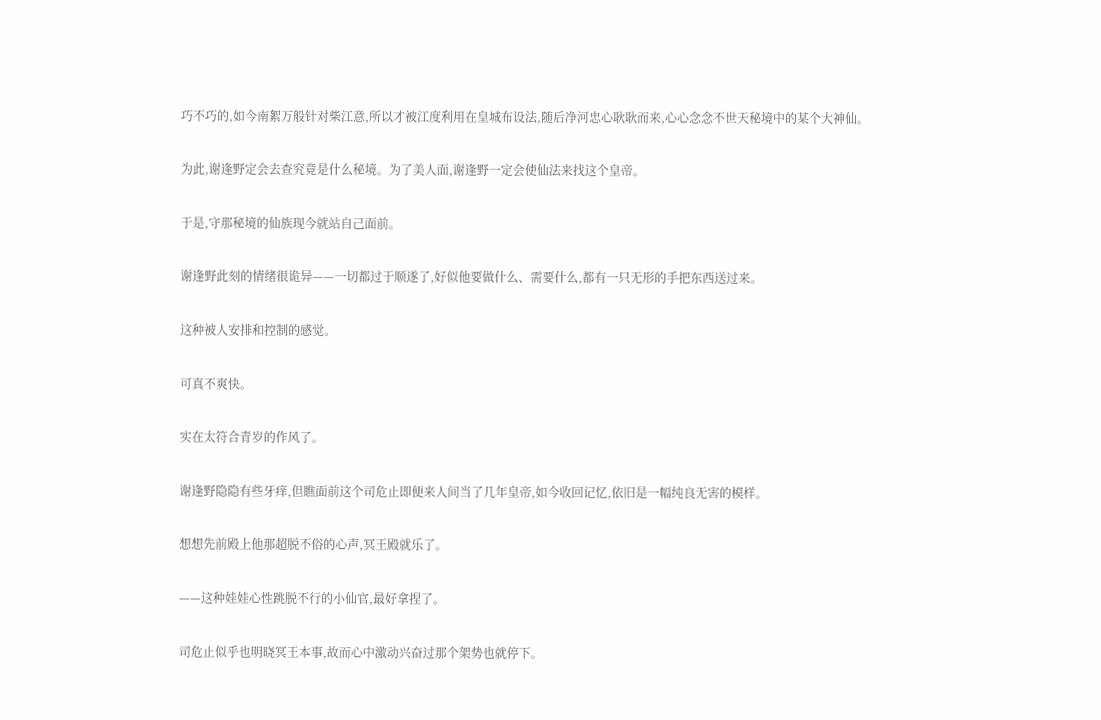巧不巧的,如今南絮万般针对柴江意,所以才被江度利用在皇城布设法,随后净河忠心耿耿而来,心心念念不世天秘境中的某个大神仙。

为此,谢逢野定会去查究竟是什么秘境。为了美人面,谢逢野一定会使仙法来找这个皇帝。

于是,守那秘境的仙族现今就站自己面前。

谢逢野此刻的情绪很诡异——一切都过于顺遂了,好似他要做什么、需要什么,都有一只无形的手把东西送过来。

这种被人安排和控制的感觉。

可真不爽快。

实在太符合青岁的作风了。

谢逢野隐隐有些牙痒,但瞧面前这个司危止即便来人间当了几年皇帝,如今收回记忆,依旧是一幅纯良无害的模样。

想想先前殿上他那超脱不俗的心声,冥王殿就乐了。

——这种娃娃心性跳脱不行的小仙官,最好拿捏了。

司危止似乎也明晓冥王本事,故而心中激动兴奋过那个架势也就停下。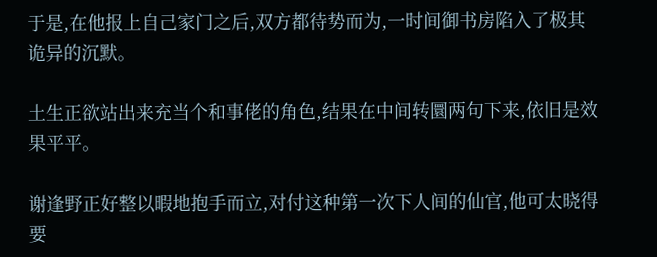于是,在他报上自己家门之后,双方都待势而为,一时间御书房陷入了极其诡异的沉默。

土生正欲站出来充当个和事佬的角色,结果在中间转圜两句下来,依旧是效果平平。

谢逢野正好整以暇地抱手而立,对付这种第一次下人间的仙官,他可太晓得要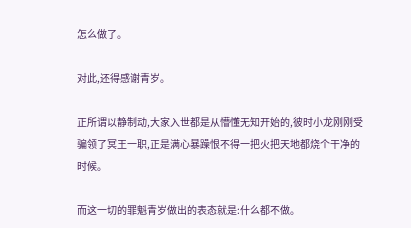怎么做了。

对此,还得感谢青岁。

正所谓以静制动,大家入世都是从懵懂无知开始的,彼时小龙刚刚受骗领了冥王一职,正是满心暴躁恨不得一把火把天地都烧个干净的时候。

而这一切的罪魁青岁做出的表态就是:什么都不做。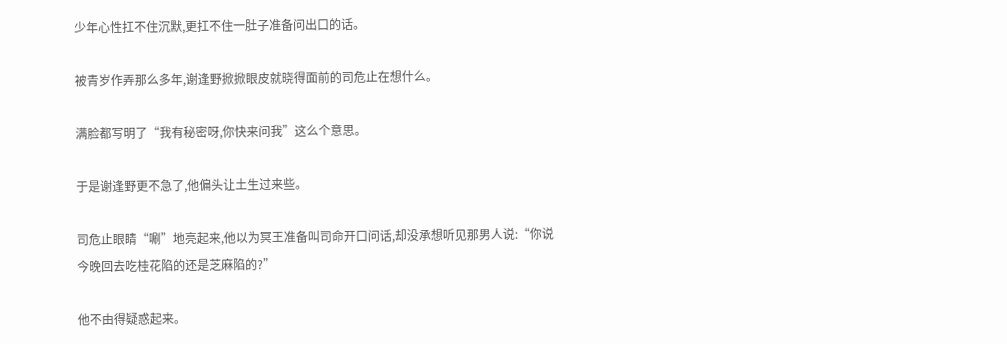少年心性扛不住沉默,更扛不住一肚子准备问出口的话。

被青岁作弄那么多年,谢逢野掀掀眼皮就晓得面前的司危止在想什么。

满脸都写明了“我有秘密呀,你快来问我”这么个意思。

于是谢逢野更不急了,他偏头让土生过来些。

司危止眼睛“唰”地亮起来,他以为冥王准备叫司命开口问话,却没承想听见那男人说:“你说今晚回去吃桂花陷的还是芝麻陷的?”

他不由得疑惑起来。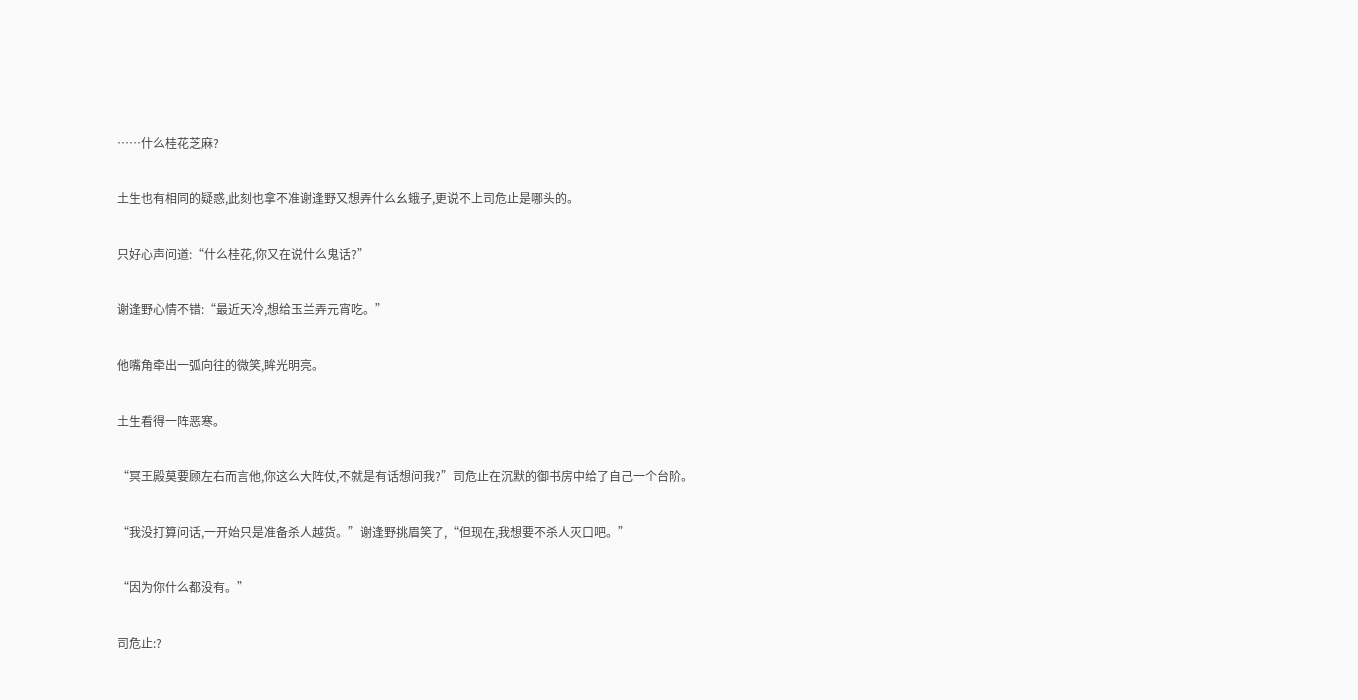……什么桂花芝麻?

土生也有相同的疑惑,此刻也拿不准谢逢野又想弄什么幺蛾子,更说不上司危止是哪头的。

只好心声问道:“什么桂花,你又在说什么鬼话?”

谢逢野心情不错:“最近天冷,想给玉兰弄元宵吃。”

他嘴角牵出一弧向往的微笑,眸光明亮。

土生看得一阵恶寒。

“冥王殿莫要顾左右而言他,你这么大阵仗,不就是有话想问我?”司危止在沉默的御书房中给了自己一个台阶。

“我没打算问话,一开始只是准备杀人越货。”谢逢野挑眉笑了,“但现在,我想要不杀人灭口吧。”

“因为你什么都没有。”

司危止:?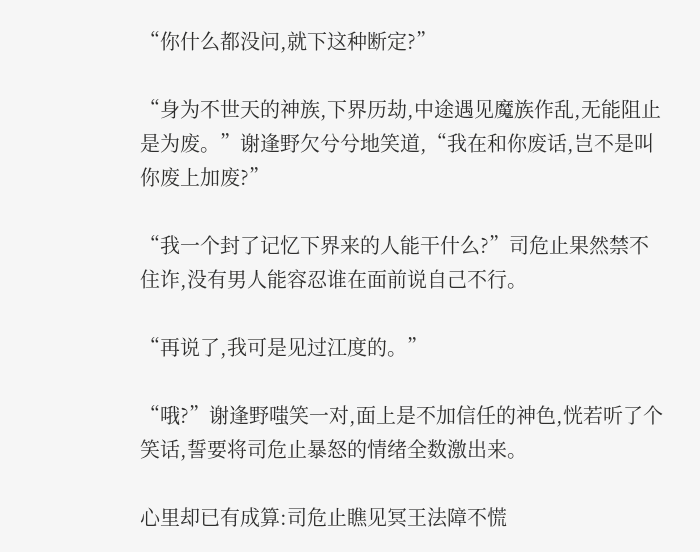“你什么都没问,就下这种断定?”

“身为不世天的神族,下界历劫,中途遇见魔族作乱,无能阻止是为废。”谢逢野欠兮兮地笑道,“我在和你废话,岂不是叫你废上加废?”

“我一个封了记忆下界来的人能干什么?”司危止果然禁不住诈,没有男人能容忍谁在面前说自己不行。

“再说了,我可是见过江度的。”

“哦?”谢逢野嗤笑一对,面上是不加信任的神色,恍若听了个笑话,誓要将司危止暴怒的情绪全数激出来。

心里却已有成算:司危止瞧见冥王法障不慌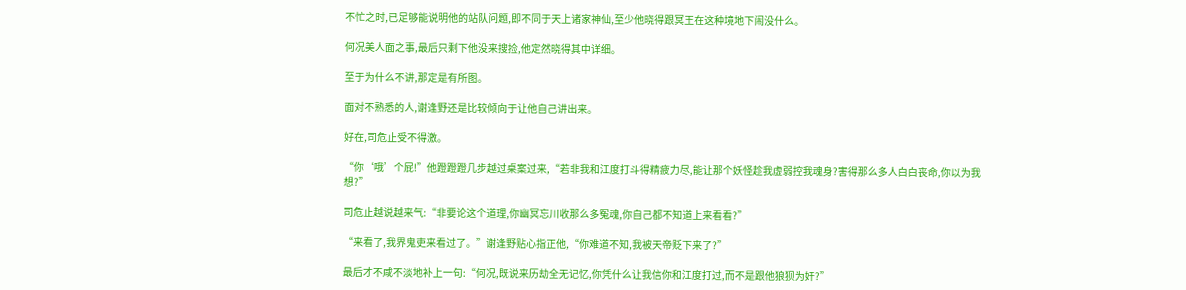不忙之时,已足够能说明他的站队问题,即不同于天上诸家神仙,至少他晓得跟冥王在这种境地下闹没什么。

何况美人面之事,最后只剩下他没来搜捡,他定然晓得其中详细。

至于为什么不讲,那定是有所图。

面对不熟悉的人,谢逢野还是比较倾向于让他自己讲出来。

好在,司危止受不得激。

“你‘哦’个屁!”他蹬蹬蹬几步越过桌案过来,“若非我和江度打斗得精疲力尽,能让那个妖怪趁我虚弱控我魂身?害得那么多人白白丧命,你以为我想?”

司危止越说越来气:“非要论这个道理,你幽冥忘川收那么多冤魂,你自己都不知道上来看看?”

“来看了,我界鬼吏来看过了。”谢逢野贴心指正他,“你难道不知,我被天帝贬下来了?”

最后才不咸不淡地补上一句:“何况,既说来历劫全无记忆,你凭什么让我信你和江度打过,而不是跟他狼狈为奸?”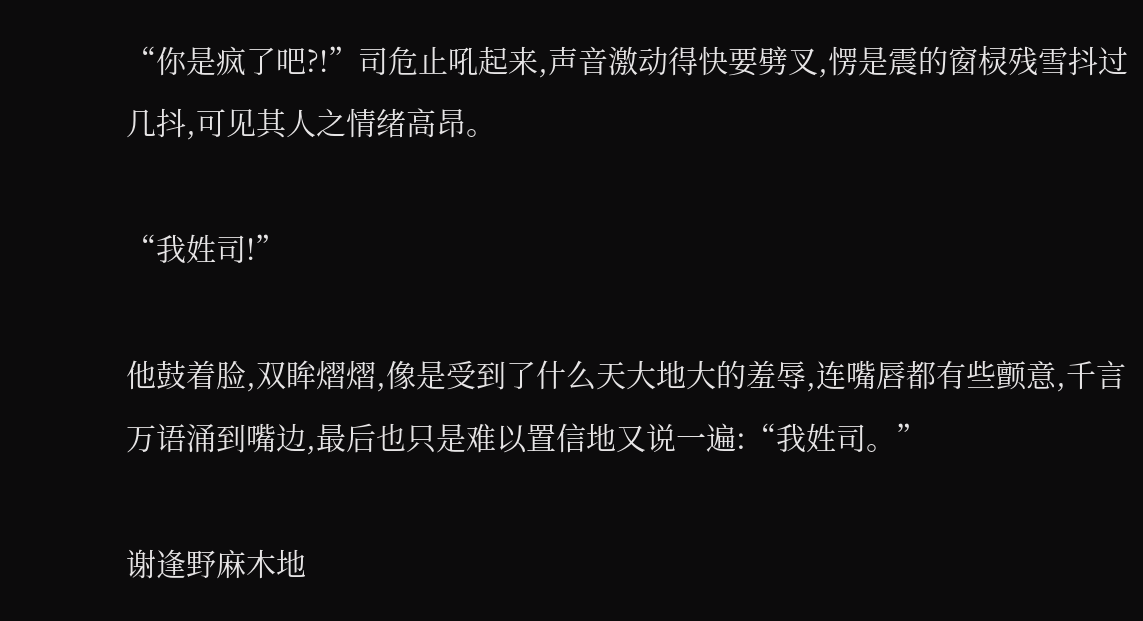“你是疯了吧?!”司危止吼起来,声音激动得快要劈叉,愣是震的窗棂残雪抖过几抖,可见其人之情绪高昂。

“我姓司!”

他鼓着脸,双眸熠熠,像是受到了什么天大地大的羞辱,连嘴唇都有些颤意,千言万语涌到嘴边,最后也只是难以置信地又说一遍:“我姓司。”

谢逢野麻木地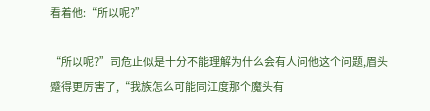看着他:“所以呢?”

“所以呢?”司危止似是十分不能理解为什么会有人问他这个问题,眉头蹙得更厉害了,“我族怎么可能同江度那个魔头有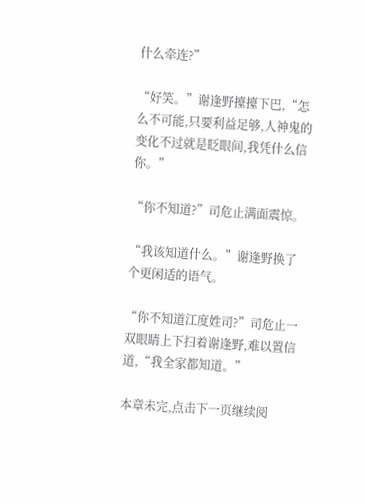什么牵连?”

“好笑。”谢逢野擡擡下巴,“怎么不可能,只要利益足够,人神鬼的变化不过就是眨眼间,我凭什么信你。”

“你不知道?”司危止满面震惊。

“我该知道什么。”谢逢野换了个更闲适的语气。

“你不知道江度姓司?”司危止一双眼睛上下扫着谢逢野,难以置信道,“我全家都知道。”

本章未完,点击下一页继续阅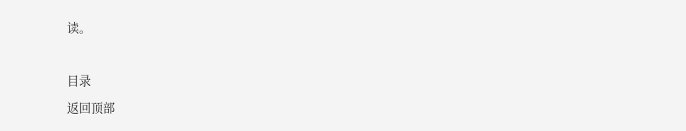读。

目录
返回顶部